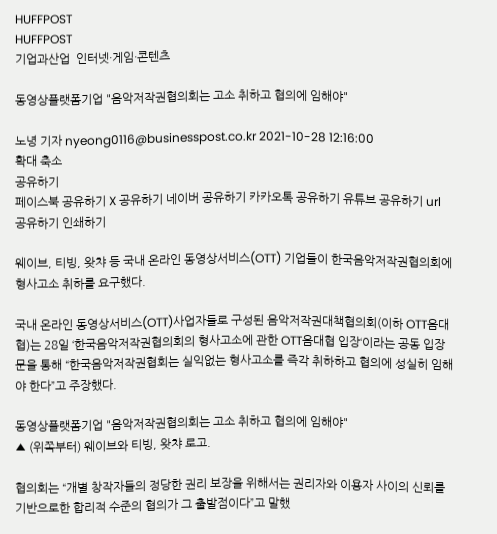HUFFPOST
HUFFPOST
기업과산업  인터넷·게임·콘텐츠

동영상플랫폼기업 "음악저작권협의회는 고소 취하고 협의에 임해야"

노녕 기자 nyeong0116@businesspost.co.kr 2021-10-28 12:16:00
확대 축소
공유하기
페이스북 공유하기 X 공유하기 네이버 공유하기 카카오톡 공유하기 유튜브 공유하기 url 공유하기 인쇄하기

웨이브, 티빙, 왓챠 등 국내 온라인 동영상서비스(OTT) 기업들이 한국음악저작권협의회에 형사고소 취하를 요구했다.

국내 온라인 동영상서비스(OTT)사업자들로 구성된 음악저작권대책협의회(이하 OTT음대협)는 28일 ‘한국음악저작권협의회의 형사고소에 관한 OTT음대협 입장‘이라는 공동 입장문을 통해 “한국음악저작권협회는 실익없는 형사고소를 즉각 취하하고 협의에 성실히 임해야 한다”고 주장했다.

동영상플랫폼기업 "음악저작권협의회는 고소 취하고 협의에 임해야"
▲ (위쪽부터) 웨이브와 티빙, 왓챠 로고.

협의회는 “개별 창작자들의 정당한 권리 보장을 위해서는 권리자와 이용자 사이의 신뢰를 기반으로한 합리적 수준의 협의가 그 출발점이다”고 말했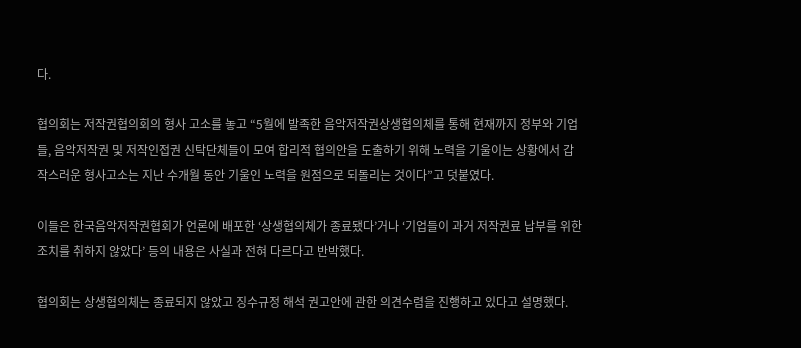다.

협의회는 저작권협의회의 형사 고소를 놓고 “5월에 발족한 음악저작권상생협의체를 통해 현재까지 정부와 기업들, 음악저작권 및 저작인접권 신탁단체들이 모여 합리적 협의안을 도출하기 위해 노력을 기울이는 상황에서 갑작스러운 형사고소는 지난 수개월 동안 기울인 노력을 원점으로 되돌리는 것이다”고 덧붙였다.

이들은 한국음악저작권협회가 언론에 배포한 ‘상생협의체가 종료됐다’거나 ‘기업들이 과거 저작권료 납부를 위한 조치를 취하지 않았다’ 등의 내용은 사실과 전혀 다르다고 반박했다.

협의회는 상생협의체는 종료되지 않았고 징수규정 해석 권고안에 관한 의견수렴을 진행하고 있다고 설명했다.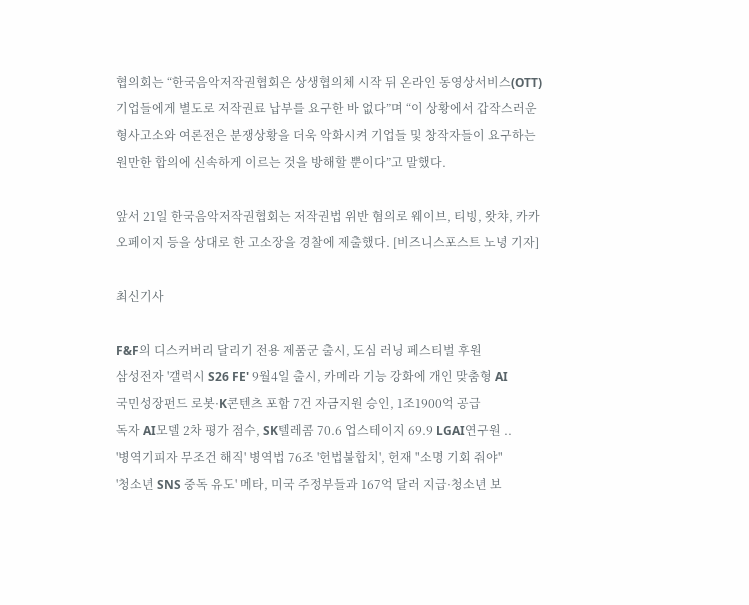협의회는 “한국음악저작권협회은 상생협의체 시작 뒤 온라인 동영상서비스(OTT)기업들에게 별도로 저작권료 납부를 요구한 바 없다”며 “이 상황에서 갑작스러운 형사고소와 여론전은 분쟁상황을 더욱 악화시켜 기업들 및 창작자들이 요구하는 원만한 합의에 신속하게 이르는 것을 방해할 뿐이다”고 말했다.

앞서 21일 한국음악저작권협회는 저작권법 위반 혐의로 웨이브, 티빙, 왓챠, 카카오페이지 등을 상대로 한 고소장을 경찰에 제출했다. [비즈니스포스트 노녕 기자]

최신기사

F&F의 디스커버리 달리기 전용 제품군 출시, 도심 러닝 페스티벌 후원
삼성전자 '갤럭시 S26 FE' 9월4일 출시, 카메라 기능 강화에 개인 맞춤형 AI
국민성장펀드 로봇·K콘텐츠 포함 7건 자금지원 승인, 1조1900억 공급
독자 AI모델 2차 평가 점수, SK텔레콤 70.6 업스테이지 69.9 LGAI연구원 ..
'병역기피자 무조건 해직' 병역법 76조 '헌법불합치', 헌재 "소명 기회 줘야"
'청소년 SNS 중독 유도' 메타, 미국 주정부들과 167억 달러 지급·청소년 보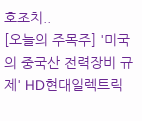호조치..
[오늘의 주목주] '미국의 중국산 전력장비 규제' HD현대일렉트릭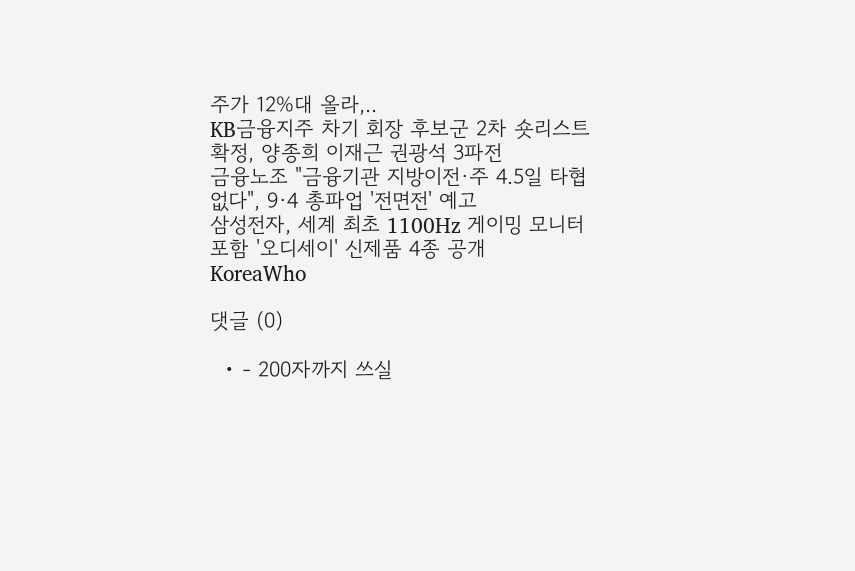주가 12%대 올라,..
KB금융지주 차기 회장 후보군 2차 숏리스트 확정, 양종희 이재근 권광석 3파전
금융노조 "금융기관 지방이전·주 4.5일 타협 없다", 9·4 총파업 '전면전' 예고
삼성전자, 세계 최초 1100Hz 게이밍 모니터 포함 '오디세이' 신제품 4종 공개
KoreaWho

댓글 (0)

  • - 200자까지 쓰실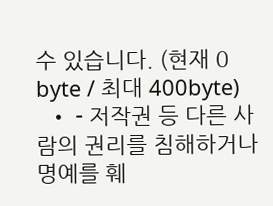수 있습니다. (현재 0 byte / 최대 400byte)
  • - 저작권 등 다른 사람의 권리를 침해하거나 명예를 훼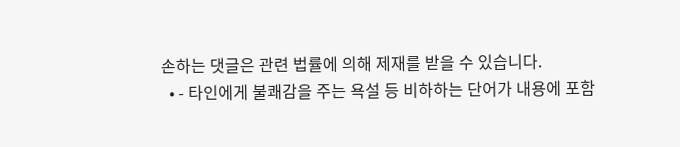손하는 댓글은 관련 법률에 의해 제재를 받을 수 있습니다.
  • - 타인에게 불쾌감을 주는 욕설 등 비하하는 단어가 내용에 포함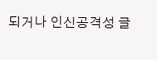되거나 인신공격성 글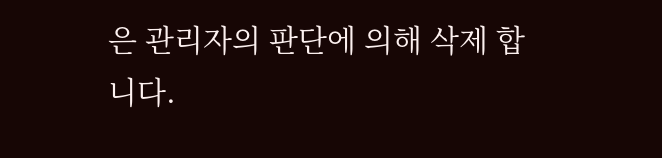은 관리자의 판단에 의해 삭제 합니다.